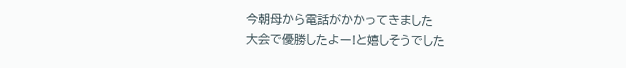今朝母から電話がかかってきました
大会で優勝したよー!と嬉しそうでした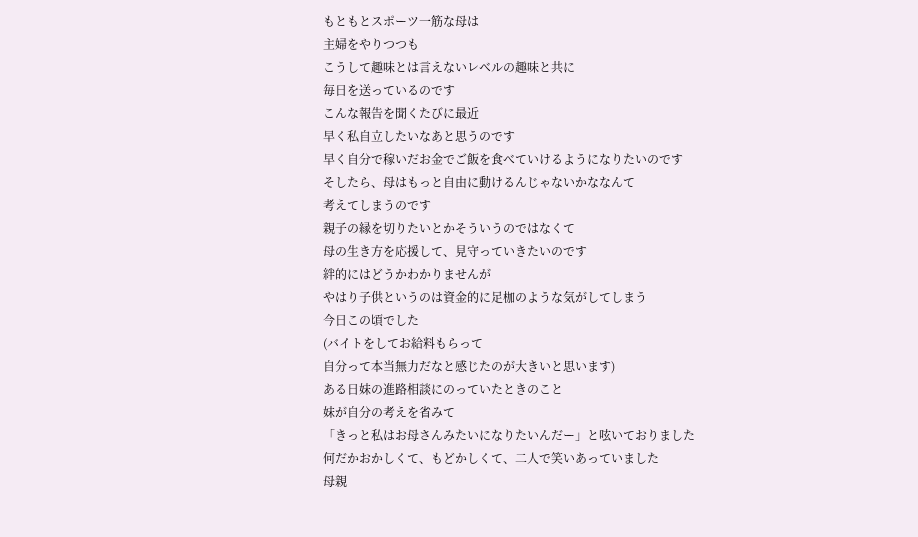もともとスポーツ一筋な母は
主婦をやりつつも
こうして趣味とは言えないレベルの趣味と共に
毎日を送っているのです
こんな報告を聞くたびに最近
早く私自立したいなあと思うのです
早く自分で稼いだお金でご飯を食べていけるようになりたいのです
そしたら、母はもっと自由に動けるんじゃないかななんて
考えてしまうのです
親子の縁を切りたいとかそういうのではなくて
母の生き方を応援して、見守っていきたいのです
絆的にはどうかわかりませんが
やはり子供というのは資金的に足枷のような気がしてしまう
今日この頃でした
(バイトをしてお給料もらって
自分って本当無力だなと感じたのが大きいと思います)
ある日妹の進路相談にのっていたときのこと
妹が自分の考えを省みて
「きっと私はお母さんみたいになりたいんだー」と呟いておりました
何だかおかしくて、もどかしくて、二人で笑いあっていました
母親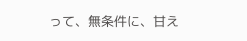って、無条件に、甘え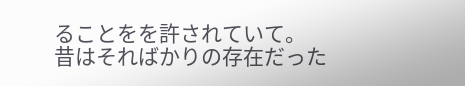ることをを許されていて。
昔はそればかりの存在だった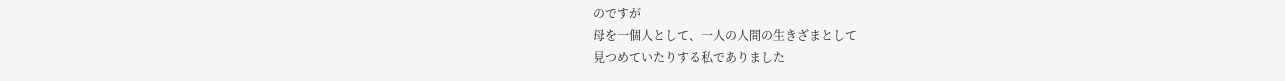のですが
母を一個人として、一人の人間の生きざまとして
見つめていたりする私でありました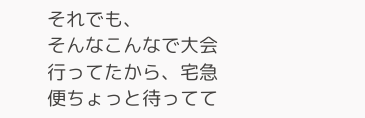それでも、
そんなこんなで大会行ってたから、宅急便ちょっと待ってて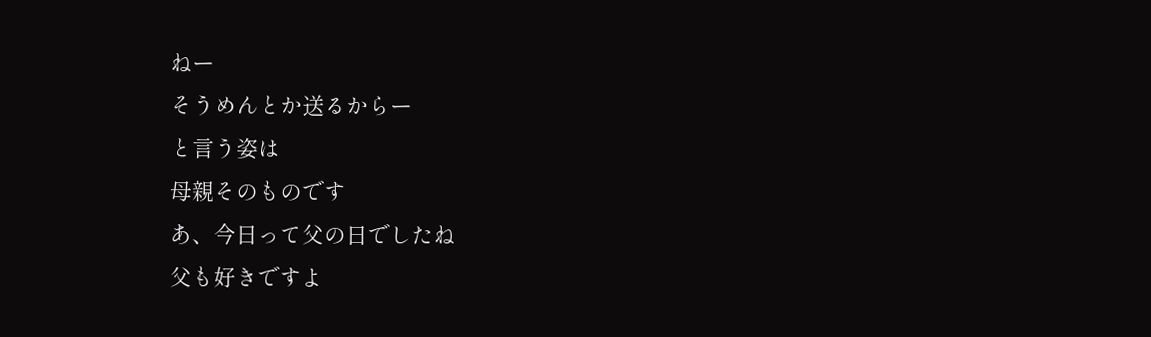ねー
そうめんとか送るからー
と言う姿は
母親そのものです
あ、今日って父の日でしたね
父も好きですよ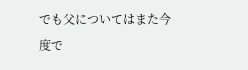でも父についてはまた今度で